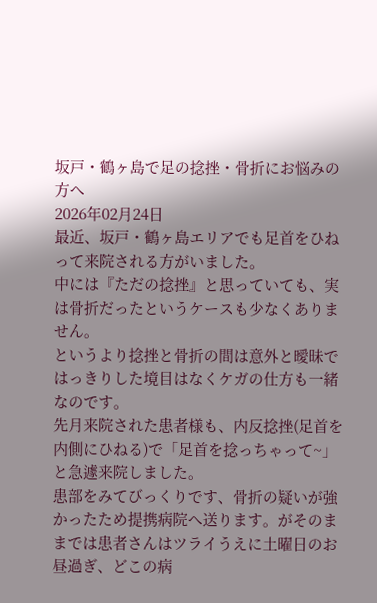坂戸・鶴ヶ島で足の捻挫・骨折にお悩みの方へ
2026年02月24日
最近、坂戸・鶴ヶ島エリアでも足首をひねって来院される方がいました。
中には『ただの捻挫』と思っていても、実は骨折だったというケースも少なくありません。
というより捻挫と骨折の間は意外と曖昧ではっきりした境目はなくケガの仕方も一緒なのです。
先月来院された患者様も、内反捻挫(足首を内側にひねる)で「足首を捻っちゃって~」と急遽来院しました。
患部をみてびっくりです、骨折の疑いが強かったため提携病院へ送ります。がそのままでは患者さんはツライうえに土曜日のお昼過ぎ、どこの病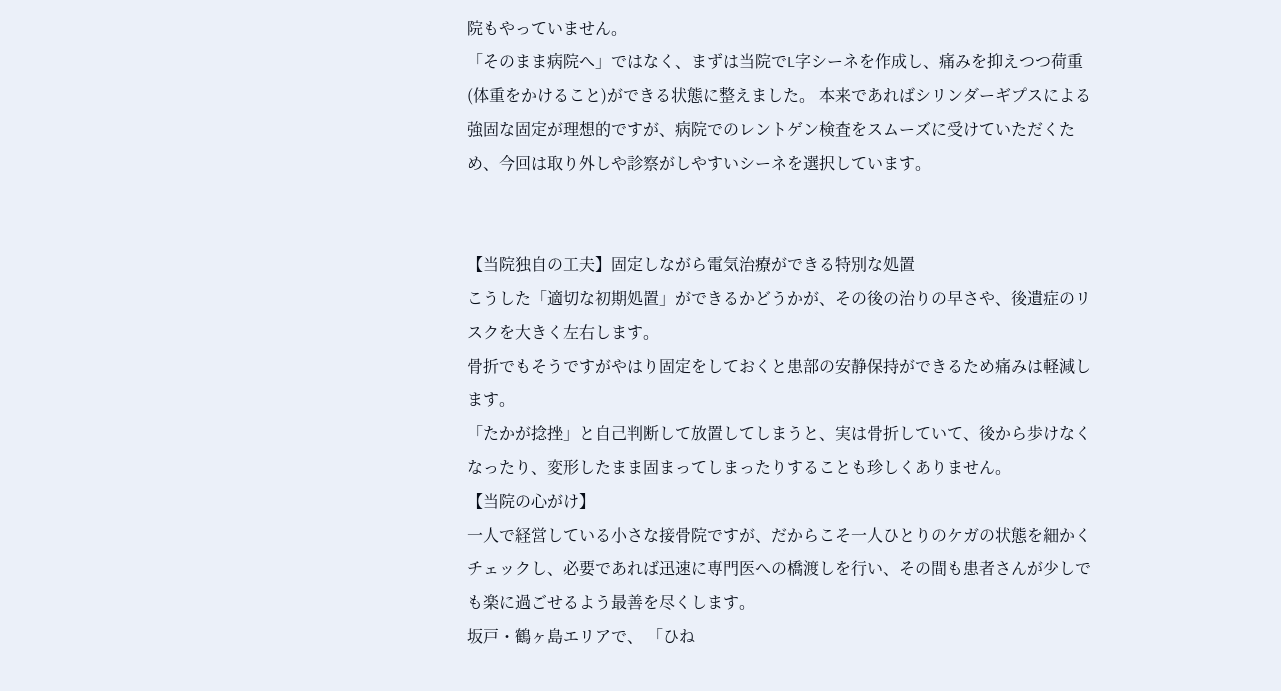院もやっていません。
「そのまま病院へ」ではなく、まずは当院でL字シーネを作成し、痛みを抑えつつ荷重(体重をかけること)ができる状態に整えました。 本来であればシリンダーギプスによる強固な固定が理想的ですが、病院でのレントゲン検査をスムーズに受けていただくため、今回は取り外しや診察がしやすいシーネを選択しています。


【当院独自の工夫】固定しながら電気治療ができる特別な処置
こうした「適切な初期処置」ができるかどうかが、その後の治りの早さや、後遺症のリスクを大きく左右します。
骨折でもそうですがやはり固定をしておくと患部の安静保持ができるため痛みは軽減します。
「たかが捻挫」と自己判断して放置してしまうと、実は骨折していて、後から歩けなくなったり、変形したまま固まってしまったりすることも珍しくありません。
【当院の心がけ】
一人で経営している小さな接骨院ですが、だからこそ一人ひとりのケガの状態を細かくチェックし、必要であれば迅速に専門医への橋渡しを行い、その間も患者さんが少しでも楽に過ごせるよう最善を尽くします。
坂戸・鶴ヶ島エリアで、 「ひね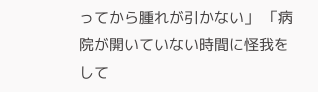ってから腫れが引かない」 「病院が開いていない時間に怪我をして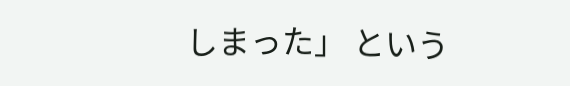しまった」 という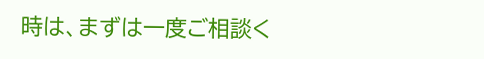時は、まずは一度ご相談く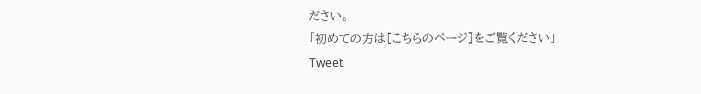ださい。
「初めての方は[こちらのページ]をご覧ください」
Tweet